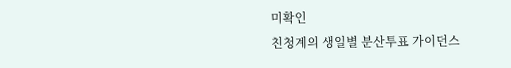미확인
친청계의 생일별 분산투표 가이던스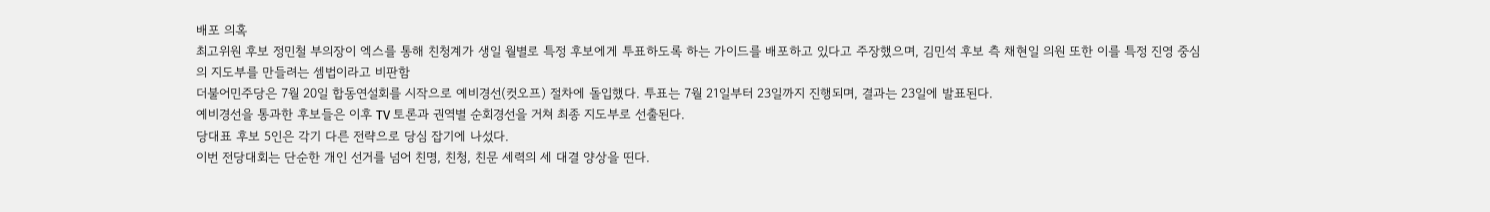배포 의혹
최고위원 후보 정민철 부의장이 엑스를 통해 친청계가 생일 월별로 특정 후보에게 투표하도록 하는 가이드를 배포하고 있다고 주장했으며, 김민석 후보 측 채현일 의원 또한 이를 특정 진영 중심의 지도부를 만들려는 셈법이라고 비판함
더불어민주당은 7월 20일 합동연설회를 시작으로 예비경선(컷오프) 절차에 돌입했다. 투표는 7월 21일부터 23일까지 진행되며, 결과는 23일에 발표된다.
예비경선을 통과한 후보들은 이후 TV 토론과 권역별 순회경선을 거쳐 최종 지도부로 선출된다.
당대표 후보 5인은 각기 다른 전략으로 당심 잡기에 나섰다.
이번 전당대회는 단순한 개인 선거를 넘어 친명, 친청, 친문 세력의 세 대결 양상을 띤다.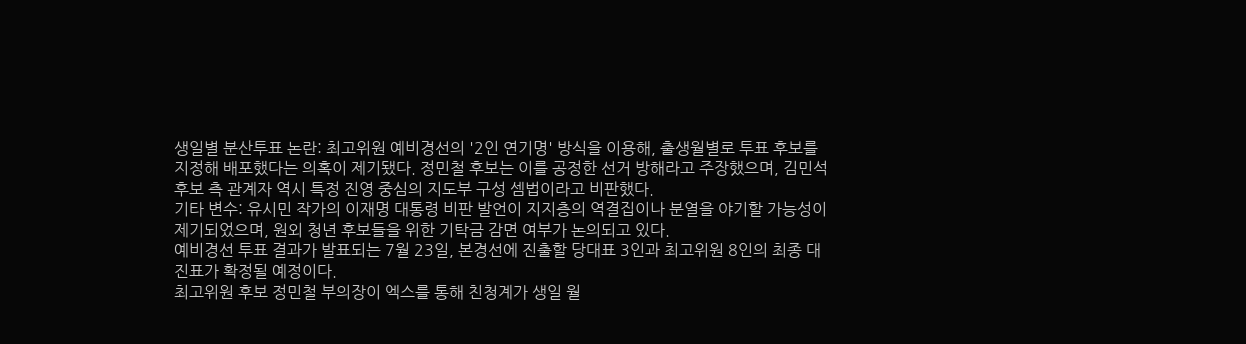생일별 분산투표 논란: 최고위원 예비경선의 '2인 연기명' 방식을 이용해, 출생월별로 투표 후보를 지정해 배포했다는 의혹이 제기됐다. 정민철 후보는 이를 공정한 선거 방해라고 주장했으며, 김민석 후보 측 관계자 역시 특정 진영 중심의 지도부 구성 셈법이라고 비판했다.
기타 변수: 유시민 작가의 이재명 대통령 비판 발언이 지지층의 역결집이나 분열을 야기할 가능성이 제기되었으며, 원외 청년 후보들을 위한 기탁금 감면 여부가 논의되고 있다.
예비경선 투표 결과가 발표되는 7월 23일, 본경선에 진출할 당대표 3인과 최고위원 8인의 최종 대진표가 확정될 예정이다.
최고위원 후보 정민철 부의장이 엑스를 통해 친청계가 생일 월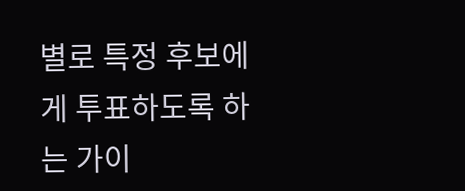별로 특정 후보에게 투표하도록 하는 가이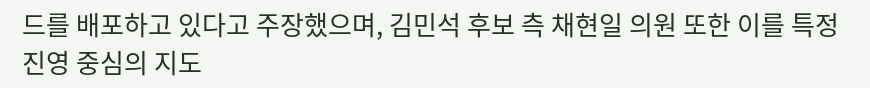드를 배포하고 있다고 주장했으며, 김민석 후보 측 채현일 의원 또한 이를 특정 진영 중심의 지도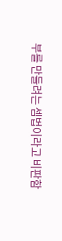부를 만들려는 셈법이라고 비판함